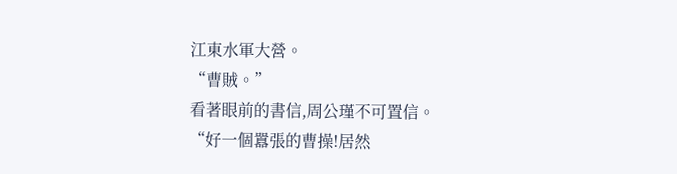江東水軍大營。
“曹賊。”
看著眼前的書信,周公瑾不可置信。
“好一個囂張的曹操!居然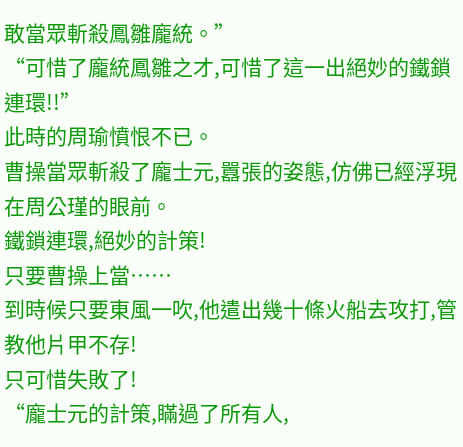敢當眾斬殺鳳雛龐統。”
“可惜了龐統鳳雛之才,可惜了這一出絕妙的鐵鎖連環!!”
此時的周瑜憤恨不已。
曹操當眾斬殺了龐士元,囂張的姿態,仿佛已經浮現在周公瑾的眼前。
鐵鎖連環,絕妙的計策!
只要曹操上當……
到時候只要東風一吹,他遣出幾十條火船去攻打,管教他片甲不存!
只可惜失敗了!
“龐士元的計策,瞞過了所有人,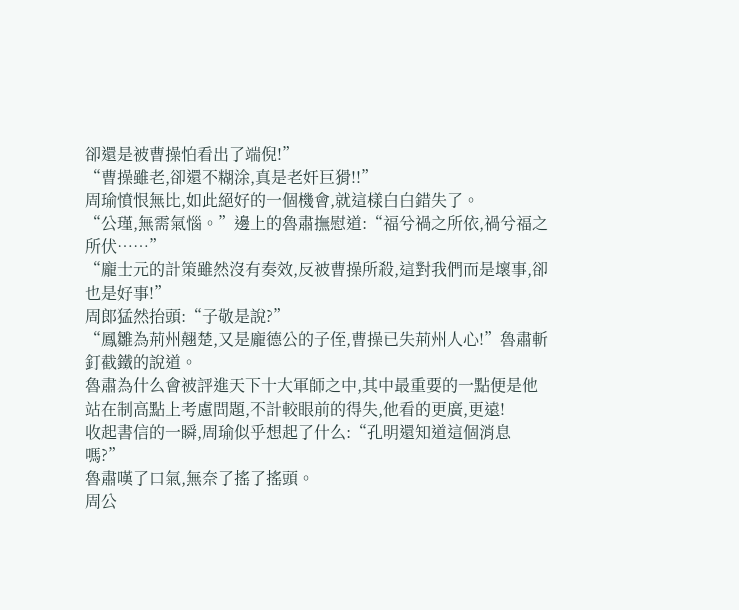卻還是被曹操怕看出了端倪!”
“曹操雖老,卻還不糊涂,真是老奸巨猾!!”
周瑜憤恨無比,如此絕好的一個機會,就這樣白白錯失了。
“公瑾,無需氣惱。”邊上的魯肅撫慰道:“福兮禍之所依,禍兮福之所伏……”
“龐士元的計策雖然沒有奏效,反被曹操所殺,這對我們而是壞事,卻也是好事!”
周郎猛然抬頭:“子敬是說?”
“鳳雛為荊州翹楚,又是龐德公的子侄,曹操已失荊州人心!”魯肅斬釘截鐵的說道。
魯肅為什么會被評進天下十大軍師之中,其中最重要的一點便是他站在制高點上考慮問題,不計較眼前的得失,他看的更廣,更遠!
收起書信的一瞬,周瑜似乎想起了什么:“孔明還知道這個消息嗎?”
魯肅嘆了口氣,無奈了搖了搖頭。
周公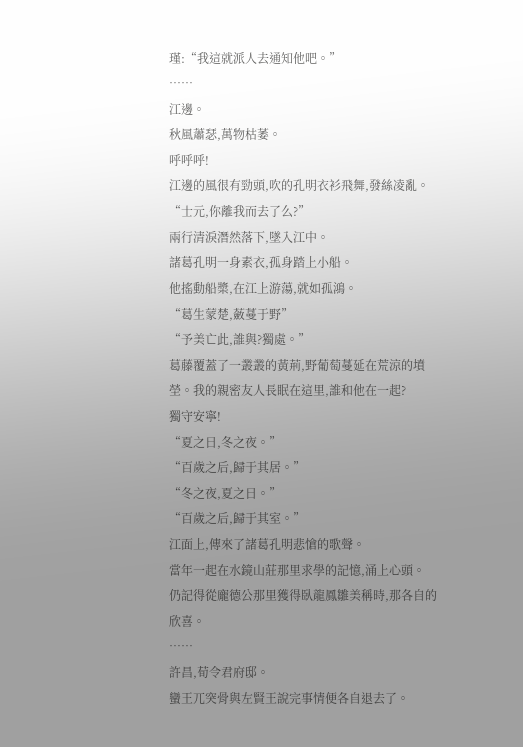瑾:“我這就派人去通知他吧。”
……
江邊。
秋風蕭瑟,萬物枯萎。
呼呼呼!
江邊的風很有勁頭,吹的孔明衣衫飛舞,發絲凌亂。
“士元,你離我而去了么?”
兩行清淚潛然落下,墜入江中。
諸葛孔明一身素衣,孤身踏上小船。
他搖動船槳,在江上游蕩,就如孤鴻。
“葛生蒙楚,蘞蔓于野”
“予美亡此,誰與?獨處。”
葛藤覆蓋了一叢叢的黃荊,野葡萄蔓延在荒涼的墳塋。我的親密友人長眠在這里,誰和他在一起?
獨守安寧!
“夏之日,冬之夜。”
“百歲之后,歸于其居。”
“冬之夜,夏之日。”
“百歲之后,歸于其室。”
江面上,傳來了諸葛孔明悲愴的歌聲。
當年一起在水鏡山莊那里求學的記憶,涌上心頭。
仍記得從龐德公那里獲得臥龍鳳雛美稱時,那各自的欣喜。
……
許昌,荀令君府邸。
蠻王兀突骨與左賢王說完事情便各自退去了。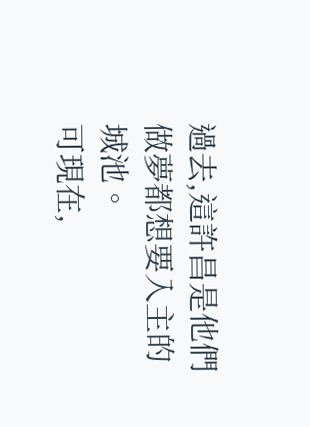過去,這許昌是他們做夢都想要入主的城池。
可現在,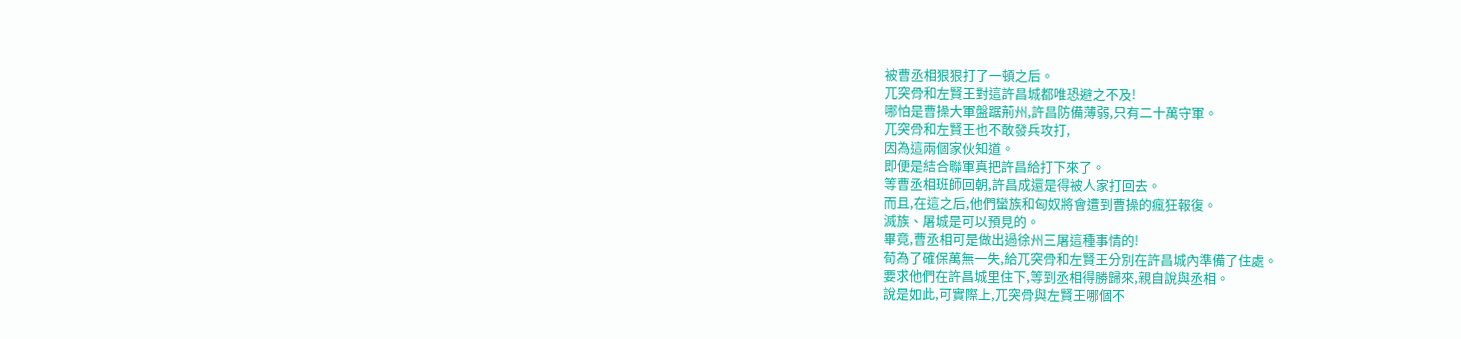被曹丞相狠狠打了一頓之后。
兀突骨和左賢王對這許昌城都唯恐避之不及!
哪怕是曹操大軍盤踞荊州,許昌防備薄弱,只有二十萬守軍。
兀突骨和左賢王也不敢發兵攻打,
因為這兩個家伙知道。
即便是結合聯軍真把許昌給打下來了。
等曹丞相班師回朝,許昌成還是得被人家打回去。
而且,在這之后,他們蠻族和匈奴將會遭到曹操的瘋狂報復。
滅族、屠城是可以預見的。
畢竟,曹丞相可是做出過徐州三屠這種事情的!
荀為了確保萬無一失,給兀突骨和左賢王分別在許昌城內準備了住處。
要求他們在許昌城里住下,等到丞相得勝歸來,親自說與丞相。
說是如此,可實際上,兀突骨與左賢王哪個不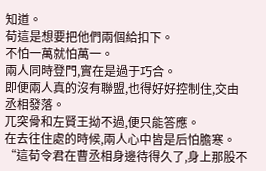知道。
荀這是想要把他們兩個給扣下。
不怕一萬就怕萬一。
兩人同時登門,實在是過于巧合。
即便兩人真的沒有聯盟,也得好好控制住,交由丞相發落。
兀突骨和左賢王拗不過,便只能答應。
在去往住處的時候,兩人心中皆是后怕膽寒。
“這荀令君在曹丞相身邊待得久了,身上那股不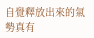自覺釋放出來的氣勢真有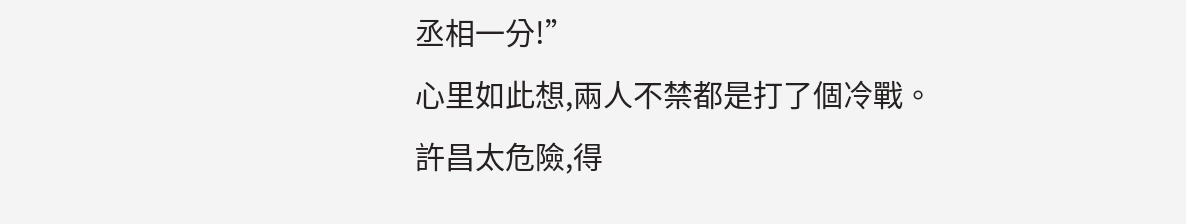丞相一分!”
心里如此想,兩人不禁都是打了個冷戰。
許昌太危險,得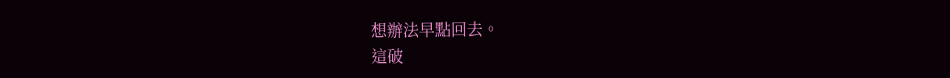想辦法早點回去。
這破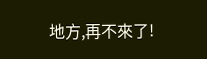地方,再不來了!